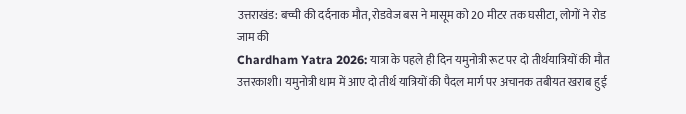उत्तराखंड: बच्ची की दर्दनाक मौत, रोडवेज बस ने मासूम को 20 मीटर तक घसीटा, लोगों ने रोड जाम की
Chardham Yatra 2026: यात्रा के पहले ही दिन यमुनोत्री रूट पर दो तीर्थयात्रियों की मौत
उत्तरकाशी। यमुनोत्री धाम में आए दो तीर्थ यात्रियों की पैदल मार्ग पर अचानक तबीयत खराब हुई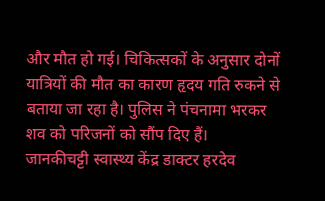और मौत हो गई। चिकित्सकों के अनुसार दोनों यात्रियों की मौत का कारण हृदय गति रुकने से बताया जा रहा है। पुलिस ने पंचनामा भरकर शव को परिजनों को सौंप दिए हैं।
जानकीचट्टी स्वास्थ्य केंद्र डाक्टर हरदेव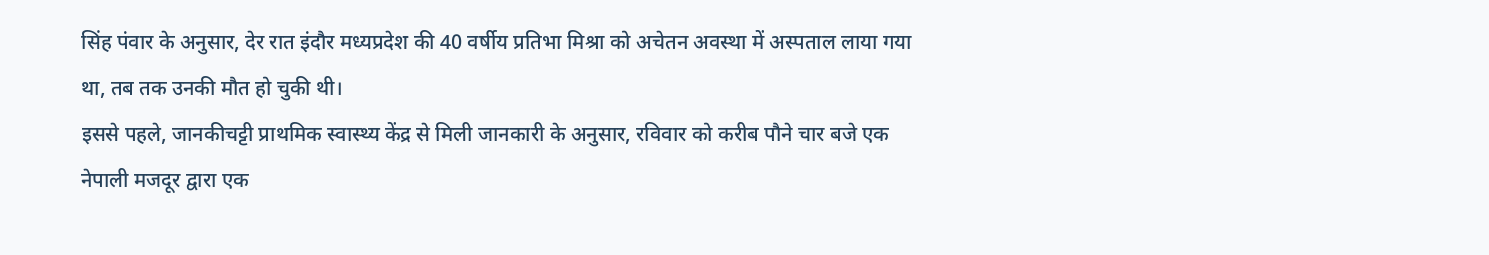सिंह पंवार के अनुसार, देर रात इंदौर मध्यप्रदेश की 40 वर्षीय प्रतिभा मिश्रा को अचेतन अवस्था में अस्पताल लाया गया था, तब तक उनकी मौत हो चुकी थी।
इससे पहले, जानकीचट्टी प्राथमिक स्वास्थ्य केंद्र से मिली जानकारी के अनुसार, रविवार को करीब पौने चार बजे एक नेपाली मजदूर द्वारा एक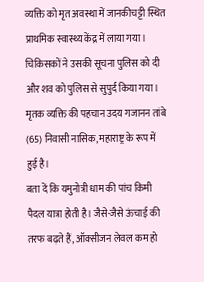व्यक्ति को मृत अवस्था में जानकीचट्टी स्थित प्राथमिक स्वास्थ्य केंद्र में लाया गया। चिकिसकों ने उसकी सूचना पुलिस को दी और शव को पुलिस से सुपुर्द किया गया। मृतक व्यक्ति की पहचान उदय गजानन तांबे (65) निवासी नासिक, महाराष्ट्र के रूप में हुई है।
बता दें कि यमुनोत्री धाम की पांच किमी पैदल यात्रा होती है। जैसे-जैसे ऊंचाई की तरफ बढ़ते हैं, ऑक्सीजन लेवल कम हो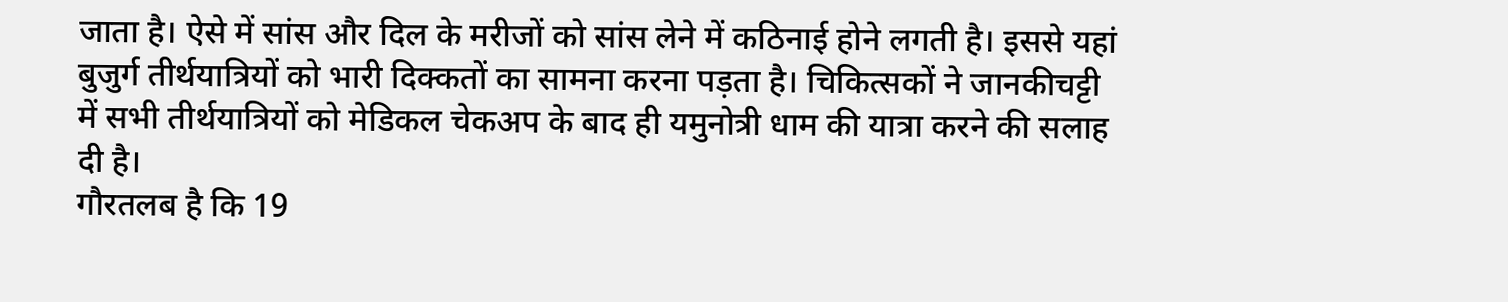जाता है। ऐसे में सांस और दिल के मरीजों को सांस लेने में कठिनाई होने लगती है। इससे यहां बुजुर्ग तीर्थयात्रियों को भारी दिक्कतों का सामना करना पड़ता है। चिकित्सकों ने जानकीचट्टी में सभी तीर्थयात्रियों को मेडिकल चेकअप के बाद ही यमुनोत्री धाम की यात्रा करने की सलाह दी है।
गौरतलब है कि 19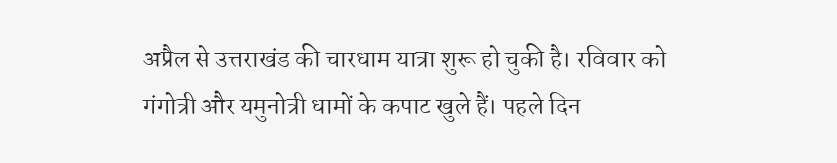अप्रैल से उत्तराखंड की चारधाम यात्रा शुरू हो चुकी है। रविवार को गंगोत्री और यमुनोत्री धामों के कपाट खुले हैं। पहले दिन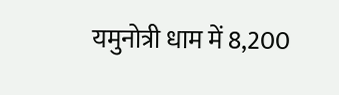यमुनोत्री धाम में 8,200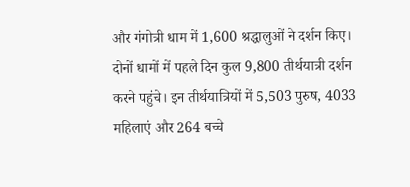और गंगोत्री धाम में 1,600 श्रद्धालुओं ने दर्शन किए। दोनों धामों में पहले दिन कुल 9,800 तीर्थयात्री दर्शन करने पहुंचे। इन तीर्थयात्रियों में 5,503 पुरुष, 4033 महिलाएं और 264 बच्चे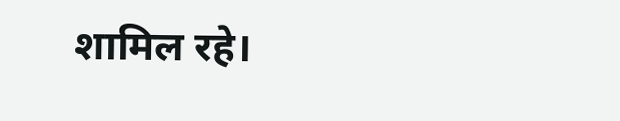शामिल रहे।